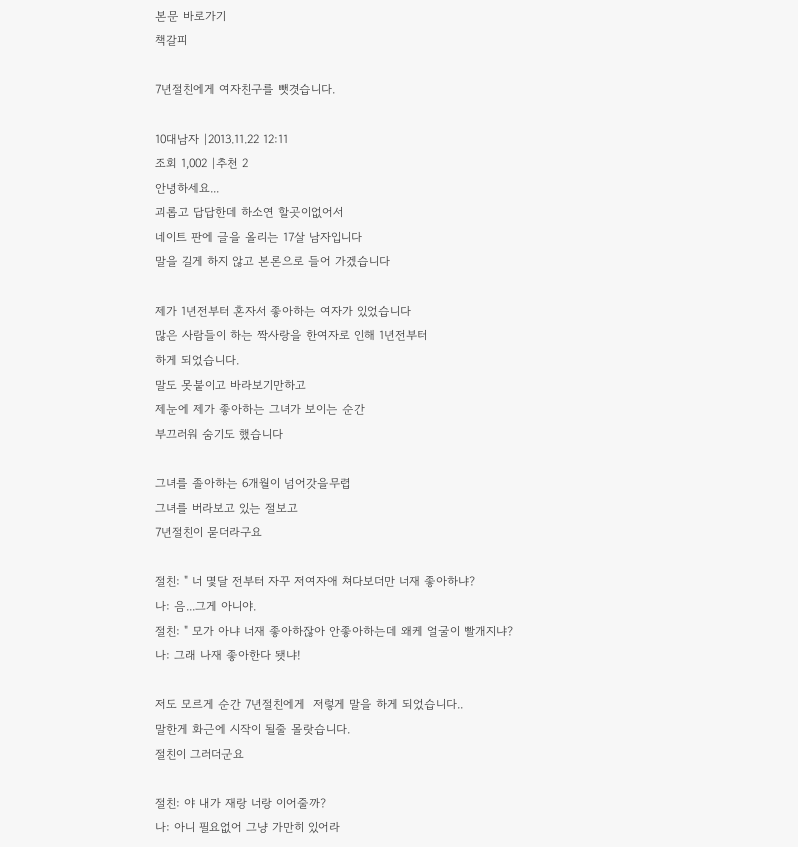본문 바로가기
책갈피

7년절친에게 여자친구를 뺏겻습니다.

10대남자 |2013.11.22 12:11
조회 1,002 |추천 2
안녕하세요...
괴롭고 답답한데 하소연 할곳이없어서
네이트 판에 글을 올리는 17살 남자입니다
말을 길게 하지 않고 본론으로 들어 가겠습니다

제가 1년전부터 혼자서 좋아하는 여자가 있었습니다
많은 사람들이 하는 짝사랑을 한여자로 인해 1년전부터
하게 되었습니다.
말도 못붙이고 바라보기만하고
제눈에 제가 좋아하는 그녀가 보이는 순간
부끄러워 숨기도 했습니다

그녀를 졸아하는 6개월이 넘어갓을무렵
그녀를 버라보고 있는 절보고
7년절친이 묻더라구요

절친: " 너 몇달 전부터 자꾸 저여자애 쳐다보더만 너재 좋아하냐?
나: 음...그게 아니야.
절친: " 모가 아냐 너재 좋아하잖아 안좋아하는데 왜케 얼굴이 빨개지냐?
나: 그래 나재 좋아한다 됏냐!

저도 모르게 순간 7년절친에게  저렇게 말을 하게 되었습니다..
말한게 화근에 시작이 될줄 몰랏습니다.
절친이 그러더군요

절친: 야 내가 재랑 너랑 이어줄까?
나: 아니 필요없어 그냥 가만히 있어라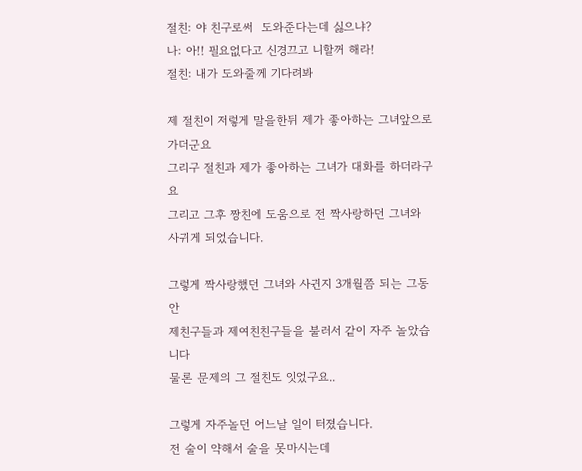절친: 야 친구로써  도와준다는데 싫으냐?
나: 아!! 필요없다고 신경끄고 니할꺼 해라!
절친: 내가 도와줄께 기다려봐

제 절친이 저렇게 말을한뒤 제가 좋아하는 그녀앞으로 가더군요
그리구 절친과 제가 좋아하는 그녀가 대화를 하더라구요
그리고 그후 짱친에 도움으로 전 짝사랑하던 그녀와
사귀게 되었습니다.

그렇게 짝사랑했던 그녀와 사귄지 3개월쯤 되는 그동안
제친구들과 제여친친구들을 불러서 같이 자주 놀았습니다
물론 문제의 그 절친도 잇었구요..

그렇게 자주놀던 어느날 일이 터졌습니다.
전 술이 약해서 술을 못마시는데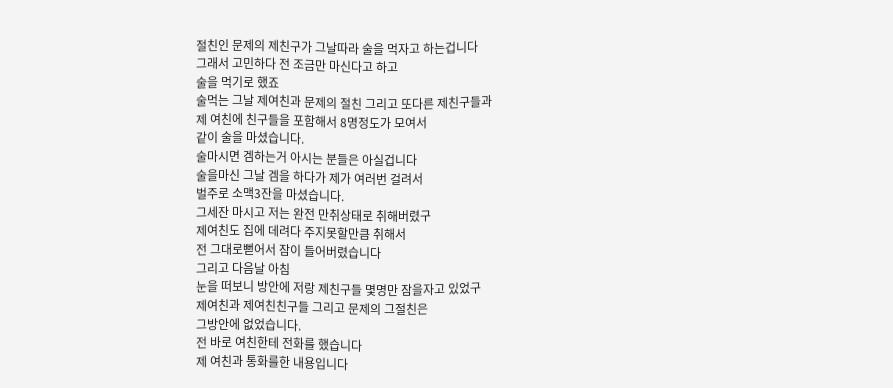절친인 문제의 제친구가 그날따라 술을 먹자고 하는겁니다
그래서 고민하다 전 조금만 마신다고 하고
술을 먹기로 했죠
술먹는 그날 제여친과 문제의 절친 그리고 또다른 제친구들과
제 여친에 친구들을 포함해서 8명정도가 모여서
같이 술을 마셨습니다.
술마시면 겜하는거 아시는 분들은 아실겁니다
술을마신 그날 겜을 하다가 제가 여러번 걸려서
벌주로 소맥3잔을 마셨습니다.
그세잔 마시고 저는 완전 만취상태로 취해버렸구
제여친도 집에 데려다 주지못할만큼 취해서
전 그대로뻗어서 잠이 들어버렸습니다
그리고 다음날 아침
눈을 떠보니 방안에 저랑 제친구들 몇명만 잠을자고 있었구
제여친과 제여친친구들 그리고 문제의 그절친은
그방안에 없었습니다.
전 바로 여친한테 전화를 했습니다
제 여친과 통화를한 내용입니다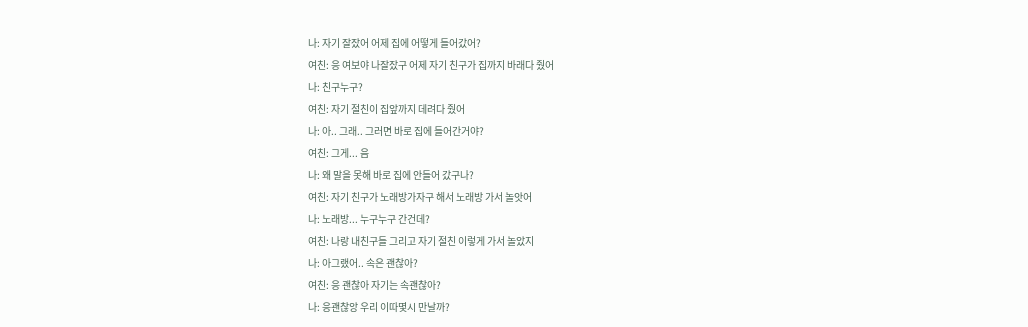나: 자기 잘잤어 어제 집에 어떻게 들어갔어?
여친: 응 여보야 나잘잤구 어제 자기 친구가 집까지 바래다 줬어
나: 친구누구?
여친: 자기 절친이 집앞까지 데려다 줬어
나: 아.. 그래.. 그러면 바로 집에 들어간거야?
여친: 그게... 음
나: 왜 말을 못해 바로 집에 안들어 갔구나?
여친: 자기 친구가 노래방가자구 해서 노래방 가서 놀앗어
나: 노래방... 누구누구 간건데?
여친: 나랑 내친구들 그리고 자기 절친 이렇게 가서 놀았지
나: 아그랬어.. 속은 괜찮아?
여친: 응 괜찮아 자기는 속괜찮아?
나: 응괜찮앙 우리 이따몇시 만날까?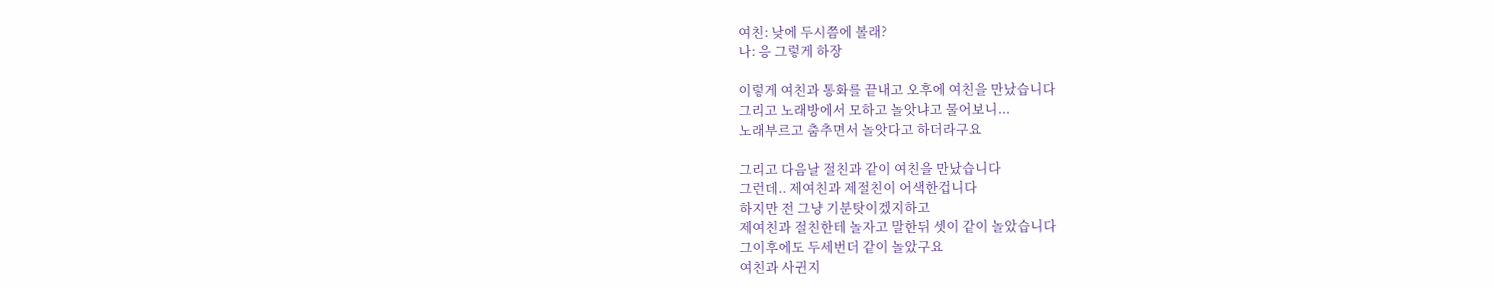여친: 낮에 두시쯤에 볼래?
나: 응 그렇게 하장

이렇게 여친과 통화를 끝내고 오후에 여친을 만났습니다
그리고 노래방에서 모하고 놀앗냐고 물어보니...
노래부르고 춤추면서 놀앗다고 하더라구요

그리고 다음날 절친과 같이 여친을 만났습니다
그런데.. 제여친과 제절친이 어색한겁니다
하지만 전 그냥 기분탓이겠지하고
제여친과 절친한테 놀자고 말한뒤 셋이 같이 놀았습니다
그이후에도 두세번더 같이 놀았구요
여친과 사귄지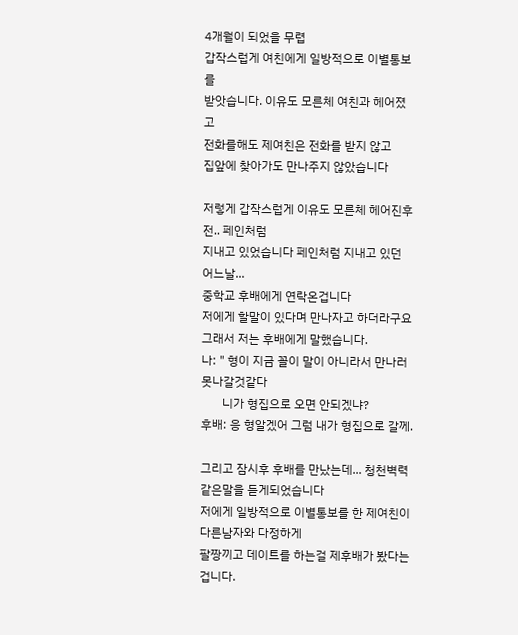4개월이 되었을 무렵
갑작스럽게 여친에게 일방적으로 이별통보를
받앗습니다. 이유도 모른체 여친과 헤어졌고
전화를해도 제여친은 전화를 받지 않고
집앞에 찾아가도 만나주지 않았습니다

저렇게 갑작스럽게 이유도 모른체 헤어진후 전.. 페인처럼
지내고 있었습니다 페인처럼 지내고 있던 어느날...
중학교 후배에게 연락온겁니다
저에게 할말이 있다며 만나자고 하더라구요
그래서 저는 후배에게 말했습니다.
나: " 형이 지금 꼴이 말이 아니라서 만나러 못나갈것같다
       니가 형집으로 오면 안되겠냐?
후배: 응 형알겠어 그럼 내가 형집으로 갈께.

그리고 잠시후 후배를 만났는데... 청천벽력 같은말을 듣게되었습니다
저에게 일방적으로 이별통보를 한 제여친이 다른남자와 다정하게
팔짱끼고 데이트를 하는걸 제후배가 봤다는겁니다.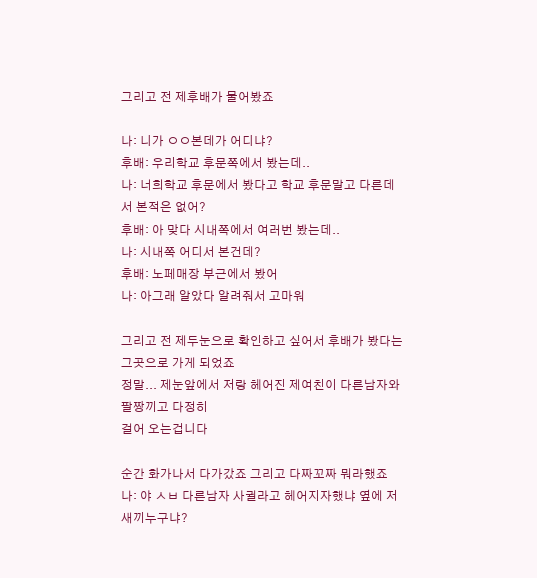그리고 전 제후배가 물어봤죠

나: 니가 ㅇㅇ본데가 어디냐?
후배: 우리학교 후문쪽에서 봤는데..
나: 너희학교 후문에서 봤다고 학교 후문말고 다른데서 본적은 없어?
후배: 아 맞다 시내쪽에서 여러번 봤는데..
나: 시내쪽 어디서 본건데?
후배: 노페매장 부근에서 봤어
나: 아그래 알았다 알려줘서 고마워

그리고 전 제두눈으로 확인하고 싶어서 후배가 봤다는 그곳으로 가게 되었죠
정말... 제눈앞에서 저랑 헤어진 제여친이 다른남자와 팔짱끼고 다정히
걸어 오는겁니다

순간 화가나서 다가갔죠 그리고 다짜꼬짜 뭐라했죠
나: 야 ㅅㅂ 다른남자 사귈라고 헤어지자했냐 옆에 저새끼누구냐?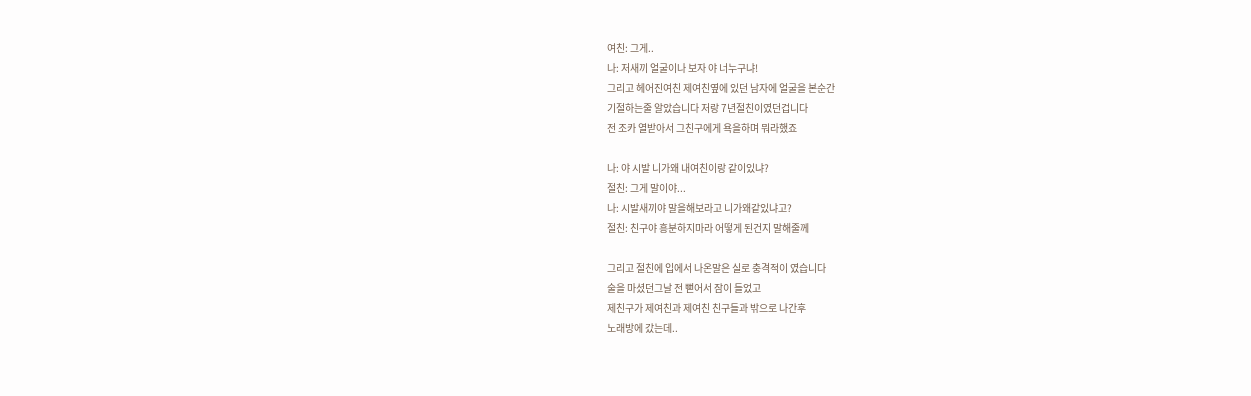여친: 그게..
나: 저새끼 얼굴이나 보자 야 너누구냐!
그리고 헤어진여친 제여친옆에 있던 남자에 얼굴을 본순간
기절하는줄 알았습니다 저랑 7년절친이였던겁니다
전 조카 열받아서 그친구에게 욕을하며 뭐라했죠

나: 야 시발 니가왜 내여친이랑 같이있냐?
절친: 그게 말이야...
나: 시발새끼야 말을해보라고 니가왜같있냐고?
절친: 친구야 흥분하지마라 어떻게 된건지 말해줄께

그리고 절친에 입에서 나온말은 실로 충격적이 였습니다
술을 마셨던그날 전 뻗어서 잠이 들었고
제친구가 제여친과 제여친 친구들과 밖으로 나간후
노래방에 갔는데..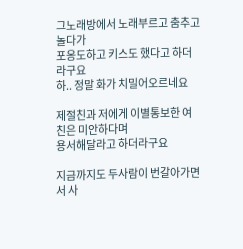그노래방에서 노래부르고 춤추고 놀다가
포옹도하고 키스도 했다고 하더라구요
하.. 정말 화가 치밀어오르네요

제절친과 저에게 이별통보한 여친은 미안하다며
용서해달라고 하더라구요

지금까지도 두사람이 번갈아가면서 사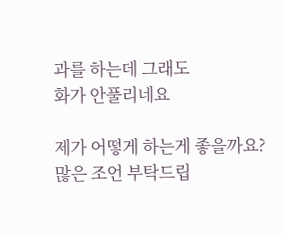과를 하는데 그래도
화가 안풀리네요

제가 어떻게 하는게 좋을까요?
많은 조언 부탁드립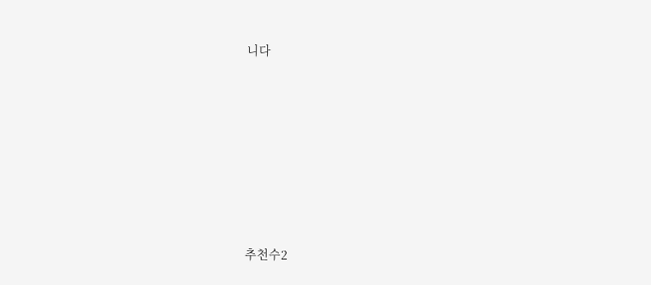니다







추천수2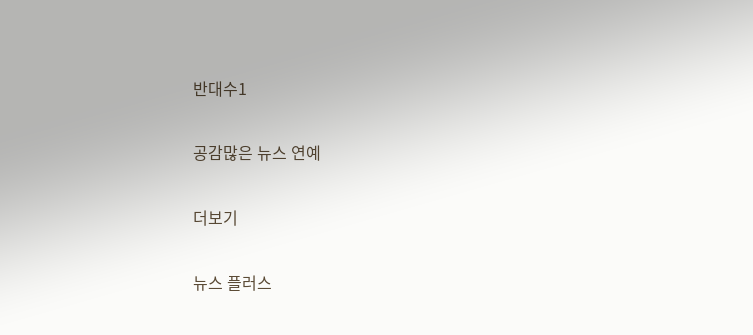반대수1

공감많은 뉴스 연예

더보기

뉴스 플러스